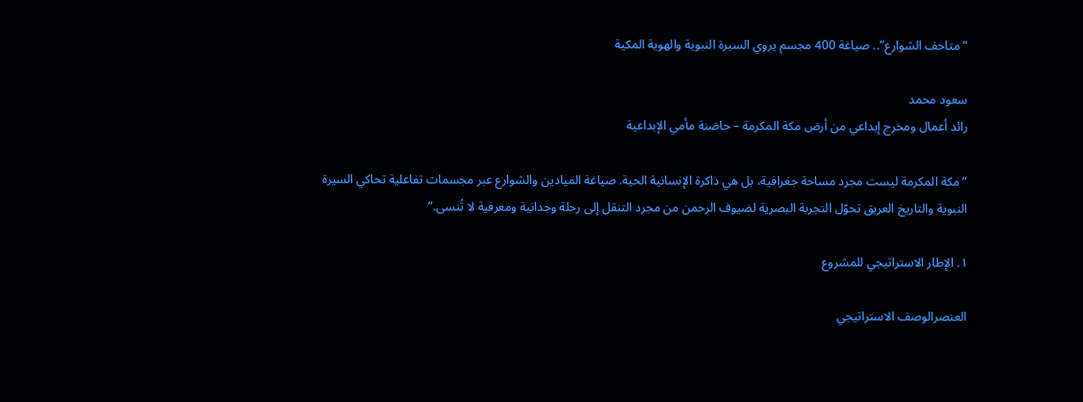“متاحف الشوارع”.. صياغة 400 مجسم يروي السيرة النبوية والهوية المكية

سعود محمد
رائد أعمال ومخرج إبداعي من أرض مكة المكرمة – حاضنة مأمي الإبداعية

“مكة المكرمة ليست مجرد مساحة جغرافية، بل هي ذاكرة الإنسانية الحية. صياغة الميادين والشوارع عبر مجسمات تفاعلية تحاكي السيرة النبوية والتاريخ العريق تحوّل التجربة البصرية لضيوف الرحمن من مجرد التنقل إلى رحلة وجدانية ومعرفية لا تُنسى.”

١. الإطار الاستراتيجي للمشروع

العنصرالوصف الاستراتيجي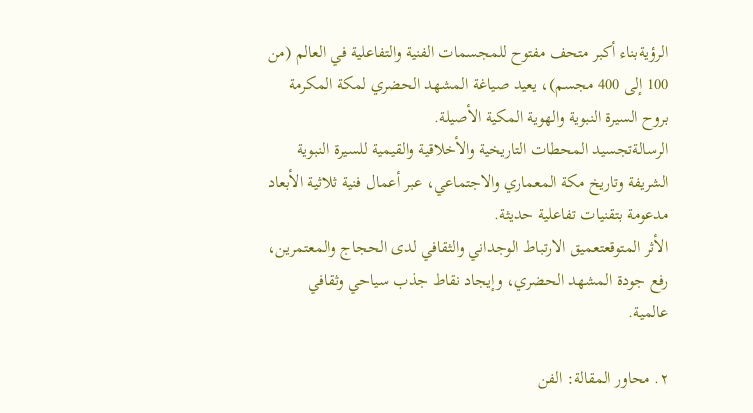الرؤيةبناء أكبر متحف مفتوح للمجسمات الفنية والتفاعلية في العالم (من 100 إلى 400 مجسم)، يعيد صياغة المشهد الحضري لمكة المكرمة بروح السيرة النبوية والهوية المكية الأصيلة.
الرسالةتجسيد المحطات التاريخية والأخلاقية والقيمية للسيرة النبوية الشريفة وتاريخ مكة المعماري والاجتماعي، عبر أعمال فنية ثلاثية الأبعاد مدعومة بتقنيات تفاعلية حديثة.
الأثر المتوقعتعميق الارتباط الوجداني والثقافي لدى الحجاج والمعتمرين، رفع جودة المشهد الحضري، وإيجاد نقاط جذب سياحي وثقافي عالمية.

٢. محاور المقالة: الفن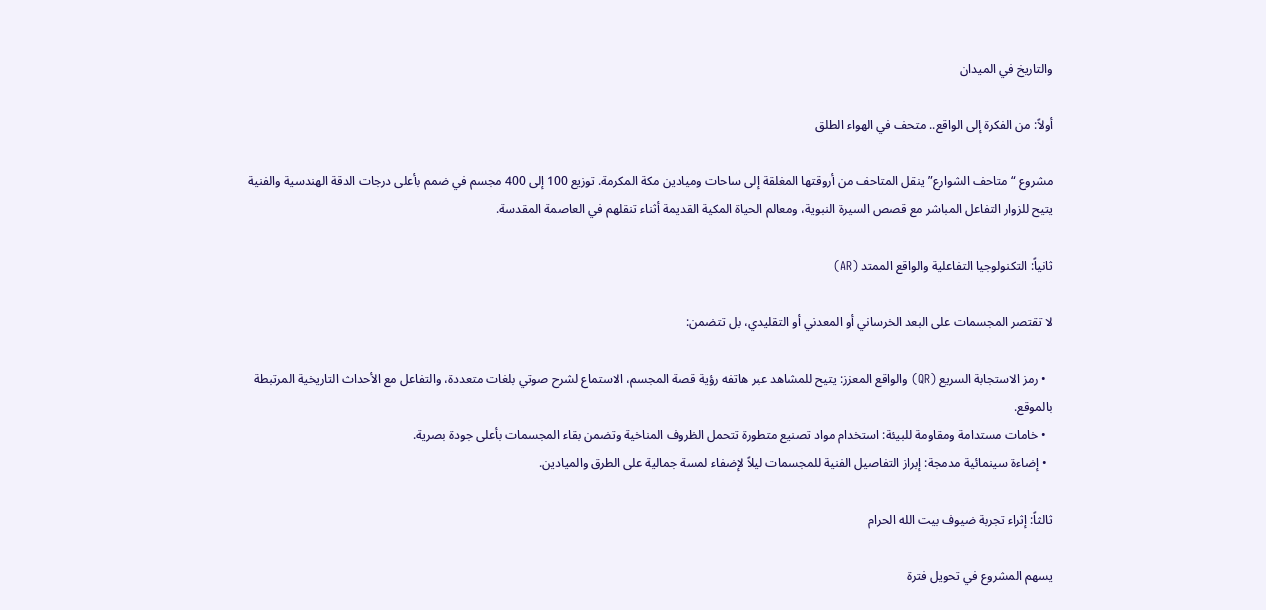والتاريخ في الميدان

أولاً: من الفكرة إلى الواقع.. متحف في الهواء الطلق

مشروع “متاحف الشوارع” ينقل المتاحف من أروقتها المغلقة إلى ساحات وميادين مكة المكرمة. توزيع 100 إلى 400 مجسم في ضمم بأعلى درجات الدقة الهندسية والفنية يتيح للزوار التفاعل المباشر مع قصص السيرة النبوية، ومعالم الحياة المكية القديمة أثناء تنقلهم في العاصمة المقدسة.

ثانياً: التكنولوجيا التفاعلية والواقع الممتد (AR)

لا تقتصر المجسمات على البعد الخرساني أو المعدني أو التقليدي، بل تتضمن:

  • رمز الاستجابة السريع (QR) والواقع المعزز: يتيح للمشاهد عبر هاتفه رؤية قصة المجسم، الاستماع لشرح صوتي بلغات متعددة، والتفاعل مع الأحداث التاريخية المرتبطة بالموقع.
  • خامات مستدامة ومقاومة للبيئة: استخدام مواد تصنيع متطورة تتحمل الظروف المناخية وتضمن بقاء المجسمات بأعلى جودة بصرية.
  • إضاءة سينمائية مدمجة: إبراز التفاصيل الفنية للمجسمات ليلاً لإضفاء لمسة جمالية على الطرق والميادين.

ثالثاً: إثراء تجربة ضيوف بيت الله الحرام

يسهم المشروع في تحويل فترة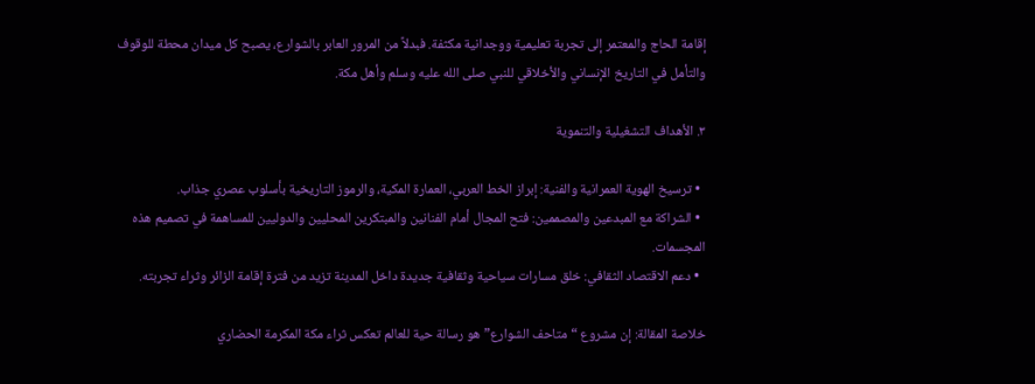إقامة الحاج والمعتمر إلى تجربة تعليمية ووجدانية مكثفة. فبدلاً من المرور العابر بالشوارع، يصبح كل ميدان محطة للوقوف والتأمل في التاريخ الإنساني والأخلاقي للنبي صلى الله عليه وسلم وأهل مكة.

٣. الأهداف التشغيلية والتنموية

  • ترسيخ الهوية العمرانية والفنية: إبراز الخط العربي، العمارة المكية، والرموز التاريخية بأسلوب عصري جذاب.
  • الشراكة مع المبدعين والمصممين: فتح المجال أمام الفنانين والمبتكرين المحليين والدوليين للمساهمة في تصميم هذه المجسمات.
  • دعم الاقتصاد الثقافي: خلق مسارات سياحية وثقافية جديدة داخل المدينة تزيد من فترة إقامة الزائر وثراء تجربته.

خلاصة المقالة: إن مشروع “متاحف الشوارع” هو رسالة حية للعالم تعكس ثراء مكة المكرمة الحضاري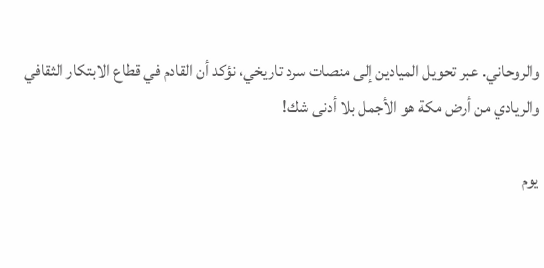والروحاني. عبر تحويل الميادين إلى منصات سرد تاريخي، نؤكد أن القادم في قطاع الابتكار الثقافي والريادي من أرض مكة هو الأجمل بلا أدنى شك!

يوم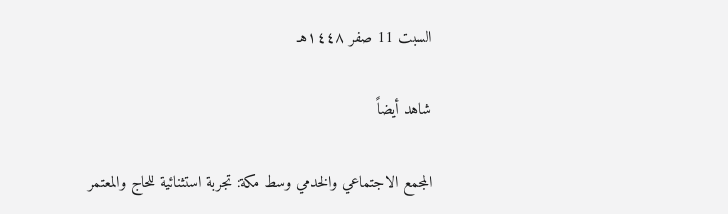السبت 11 صفر ١٤٤٨هـ

شاهد أيضاً

المجمع الاجتماعي والخدمي وسط مكة: تجربة استثنائية للحاج والمعتمر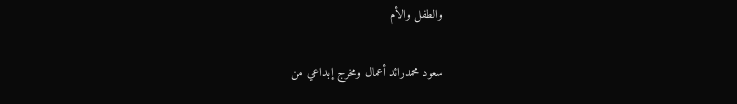والطفل والأم

سعود محمدرائد أعمال ومخرج إبداعي من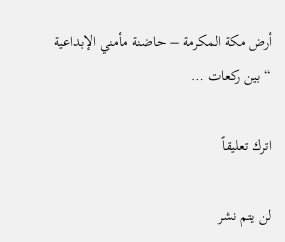أرض مكة المكرمة – حاضنة مأمني الإبداعية “بين ركعات …

اترك تعليقاً

لن يتم نشر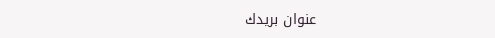عنوان بريدك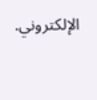الإلكتروني.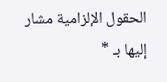الحقول الإلزامية مشار إليها بـ *